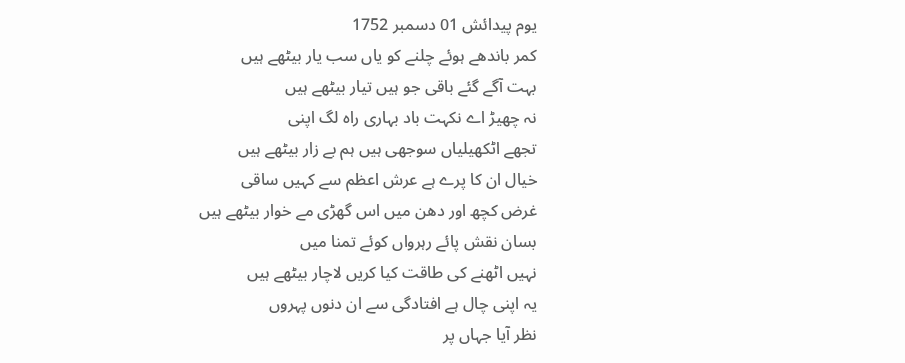یوم پیدائش 01 دسمبر 1752
کمر باندھے ہوئے چلنے کو یاں سب یار بیٹھے ہیں
بہت آگے گئے باقی جو ہیں تیار بیٹھے ہیں
نہ چھیڑ اے نکہت باد بہاری راہ لگ اپنی
تجھے اٹکھیلیاں سوجھی ہیں ہم بے زار بیٹھے ہیں
خیال ان کا پرے ہے عرش اعظم سے کہیں ساقی
غرض کچھ اور دھن میں اس گھڑی مے خوار بیٹھے ہیں
بسان نقش پائے رہرواں کوئے تمنا میں
نہیں اٹھنے کی طاقت کیا کریں لاچار بیٹھے ہیں
یہ اپنی چال ہے افتادگی سے ان دنوں پہروں
نظر آیا جہاں پر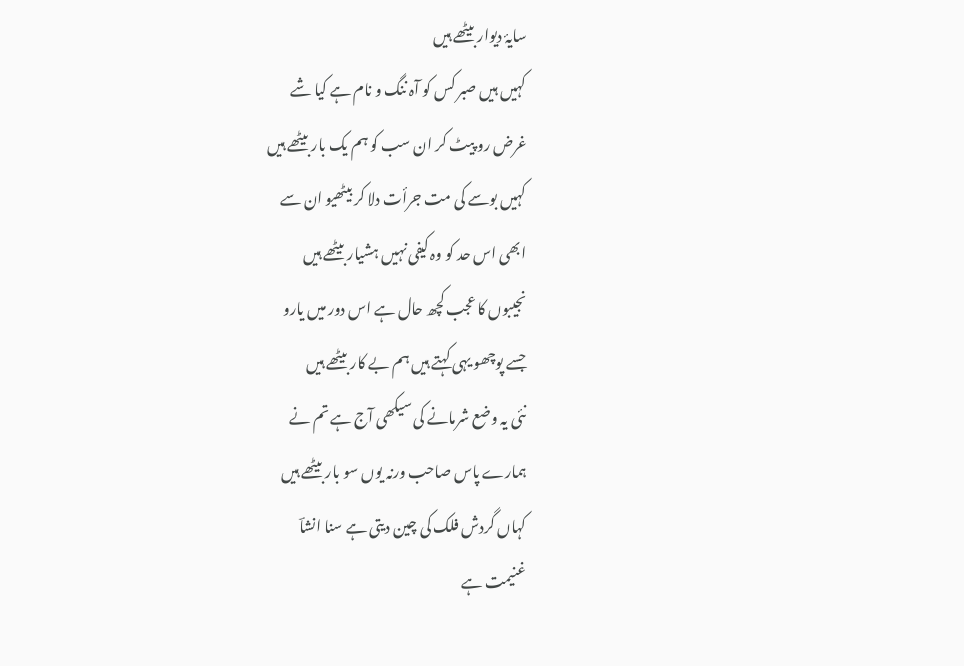سایۂ دیوار بیٹھے ہیں
کہیں ہیں صبر کس کو آہ ننگ و نام ہے کیا شے
غرض رو پیٹ کر ان سب کو ہم یک بار بیٹھے ہیں
کہیں بوسے کی مت جرأت دلا کر بیٹھیو ان سے
ابھی اس حد کو وہ کیفی نہیں ہشیار بیٹھے ہیں
نجیبوں کا عجب کچھ حال ہے اس دور میں یارو
جسے پوچھو یہی کہتے ہیں ہم بے کار بیٹھے ہیں
نئی یہ وضع شرمانے کی سیکھی آج ہے تم نے
ہمارے پاس صاحب ورنہ یوں سو بار بیٹھے ہیں
کہاں گردش فلک کی چین دیتی ہے سنا انشاؔ
غنیمت ہے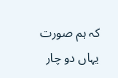کہ ہم صورت یہاں دو چار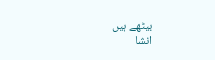بیٹھے ہیں
انشا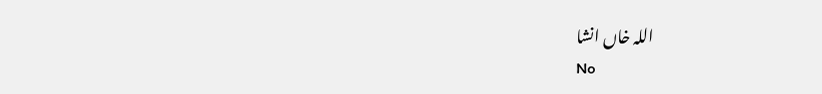اللہ خاں انشا
No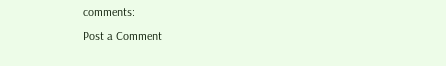comments:
Post a Comment